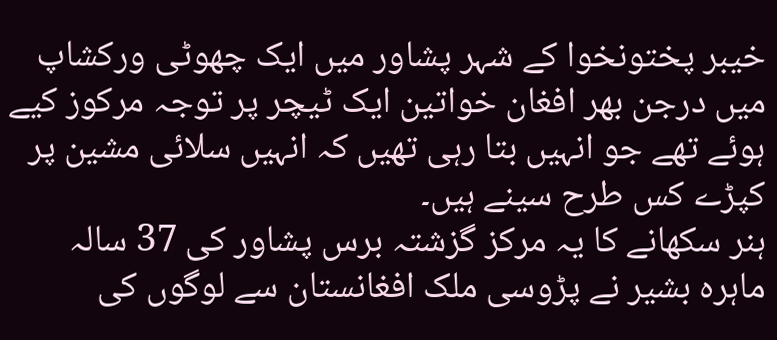خیبر پختونخوا کے شہر پشاور میں ایک چھوٹی ورکشاپ میں درجن بھر افغان خواتین ایک ٹیچر پر توجہ مرکوز کیے ہوئے تھے جو انہیں بتا رہی تھیں کہ انہیں سلائی مشین پر کپڑے کس طرح سینے ہیں۔
ہنر سکھانے کا یہ مرکز گزشتہ برس پشاور کی 37 سالہ ماہرہ بشیر نے پڑوسی ملک افغانستان سے لوگوں کی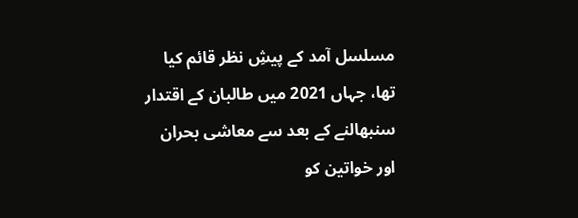مسلسل آمد کے پیشِ نظر قائم کیا تھا، جہاں 2021 میں طالبان کے اقتدار سنبھالنے کے بعد سے معاشی بحران اور خواتین کو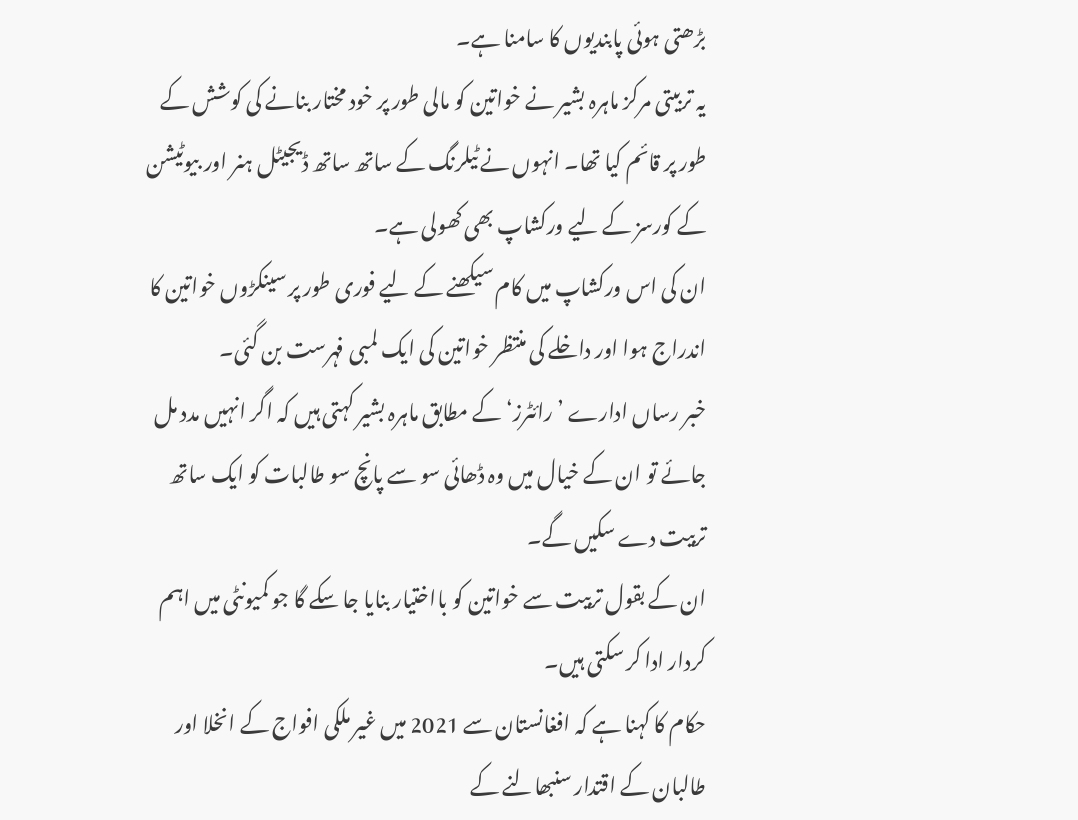بڑھتی ہوئی پابندیوں کا سامنا ہے۔
یہ تربیتی مرکز ماہرہ بشیر نے خواتین کو مالی طور پر خود مختار بنانے کی کوشش کے طور پر قائم کیا تھا۔ انہوں نے ٹیلرنگ کے ساتھ ساتھ ڈیجیٹل ہنر اور بیوٹیشن کے کورسز کے لیے ورکشاپ بھی کھولی ہے۔
ان کی اس ورکشاپ میں کام سیکھنے کے لیے فوری طور پر سینکڑوں خواتین کا اندراج ہوا اور داخلے کی منتظر خواتین کی ایک لمبی فہرست بن گئی۔
خبر رساں ادارے ’رائٹرز‘ کے مطابق ماہرہ بشیر کہتی ہیں کہ اگر انہیں مدد مل جائے تو ان کے خیال میں وہ ڈھائی سو سے پانچ سو طالبات کو ایک ساتھ تربیت دے سکیں گے۔
ان کے بقول تربیت سے خواتین کو بااختیار بنایا جا سکے گا جو کمیونٹی میں اہم کردار ادا کر سکتی ہیں۔
حکام کا کہنا ہے کہ افغانستان سے 2021 میں غیر ملکی افواج کے انخلا اور طالبان کے اقتدار سنبھالنے کے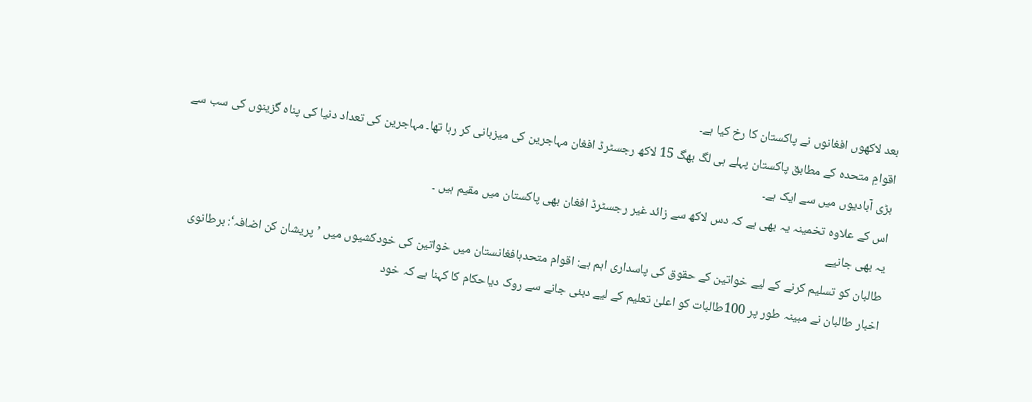بعد لاکھوں افغانوں نے پاکستان کا رخ کیا ہے۔
اقوامِ متحدہ کے مطابق پاکستان پہلے ہی لگ بھگ 15 لاکھ رجسٹرڈ افغان مہاجرین کی میزبانی کر رہا تھا۔ مہاجرین کی تعداد دنیا کی پناہ گزینوں کی سب سے بڑی آبادیوں میں سے ایک ہے۔
اس کے علاوہ تخمینہ یہ بھی ہے کہ دس لاکھ سے زائد غیر رجسٹرڈ افغان بھی پاکستان میں مقیم ہیں ۔
یہ بھی جانیے
طالبان کو تسلیم کرنے کے لیے خواتین کے حقوق کی پاسداری اہم ہے: اقوام متحدہافغانستان میں خواتین کی خودکشیوں میں ’پریشان کن اضافہ‘: برطانوی اخبار طالبان نے مبینہ طور پر 100طالبات کو اعلیٰ تعلیم کے لیے دبئی جانے سے روک دیاحکام کا کہنا ہے کہ خود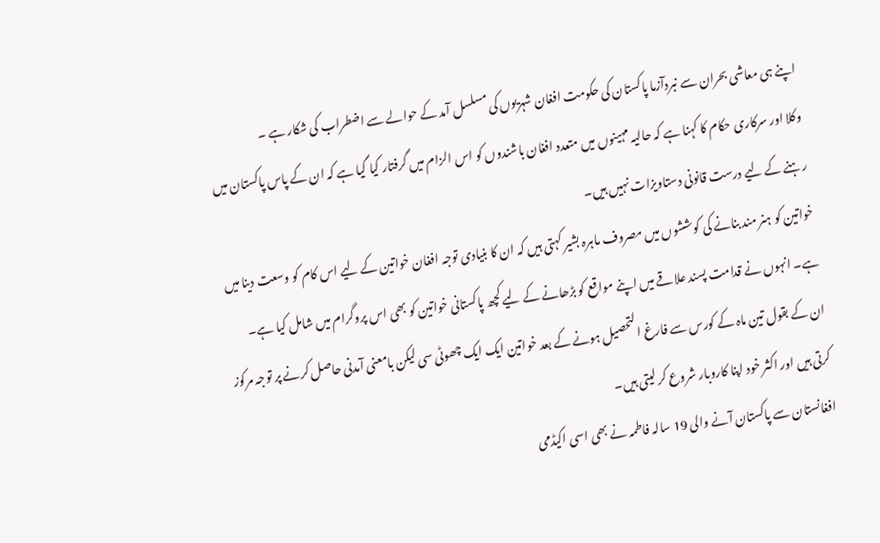اپنے ہی معاشی بحران سے نبردآزما پاکستان کی حکومت افغان شہریوں کی مسلسل آمد کے حوالے سے اضطراب کی شکار ہے ۔
وکلا اور سرکاری حکام کا کہنا ہے کہ حالیہ مہینوں میں متعدد افغان باشندوں کو اس الزام میں گرفتار کیا گیا ہے کہ ان کے پاس پاکستان میں رہنے کے لیے درست قانونی دستاویزات نہیں ہیں۔
خواتین کو ہنر مند بنانے کی کوششوں میں مصروف ماہرہ بشیر کہتی ہیں کہ ان کا بنیادی توجہ افغان خواتین کے لیے اس کام کو وسعت دینا میں ہے۔ انہوں نے قدامت پسند علاقے میں اپنے مواقع کو بڑھانے کے لیے کچھ پاکستانی خواتین کو بھی اس پروگرام میں شامل کیا ہے۔
ان کے بقول تین ماہ کے کورس سے فارغ التحصیل ہونے کے بعد خواتین ایک ایک چھوٹی سی لیکن بامعنی آمدنی حاصل کرنے پر توجہ مرکوز کرتی ہیں اور اکثر خود اپنا کاروبار شروع کر لیتی ہیں۔
افغانستان سے پاکستان آنے والی 19 سالہ فاطمہ نے بھی اسی اکیڈمی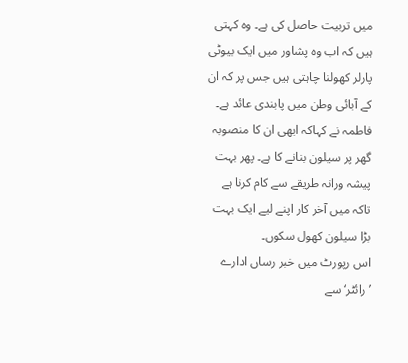میں تربیت حاصل کی ہے۔ وہ کہتی ہیں کہ اب وہ پشاور میں ایک بیوٹی پارلر کھولنا چاہتی ہیں جس پر کہ ان کے آبائی وطن میں پابندی عائد ہے۔
فاطمہ نے کہاکہ ابھی ان کا منصوبہ گھر پر سیلون بنانے کا ہے۔ پھر بہت پیشہ ورانہ طریقے سے کام کرنا ہے تاکہ میں آخر کار اپنے لیے ایک بہت بڑا سیلون کھول سکوں۔
اس رپورٹ میں خبر رساں ادارے ’رائٹر‘ سے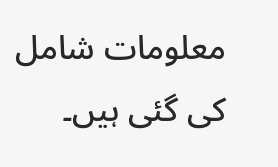معلومات شامل کی گئی ہیں۔